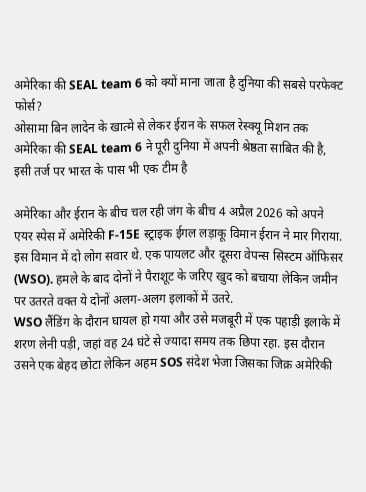अमेरिका की SEAL team 6 को क्यों माना जाता है दुनिया की सबसे परफेक्ट फोर्स?
ओसामा बिन लादेन के खात्मे से लेकर ईरान के सफल रेस्क्यू मिशन तक अमेरिका की SEAL team 6 ने पूरी दुनिया में अपनी श्रेष्ठता साबित की है, इसी तर्ज पर भारत के पास भी एक टीम है

अमेरिका और ईरान के बीच चल रही जंग के बीच 4 अप्रैल 2026 को अपने एयर स्पेस में अमेरिकी F-15E स्ट्राइक ईगल लड़ाकू विमान ईरान ने मार गिराया. इस विमान में दो लोग सवार थे. एक पायलट और दूसरा वेपन्स सिस्टम ऑफिसर (WSO). हमले के बाद दोनों ने पैराशूट के जरिए खुद को बचाया लेकिन जमीन पर उतरते वक्त ये दोनों अलग-अलग इलाकों में उतरे.
WSO लैंडिंग के दौरान घायल हो गया और उसे मजबूरी में एक पहाड़ी इलाके में शरण लेनी पड़ी, जहां वह 24 घंटे से ज्यादा समय तक छिपा रहा. इस दौरान उसने एक बेहद छोटा लेकिन अहम SOS संदेश भेजा जिसका जिक्र अमेरिकी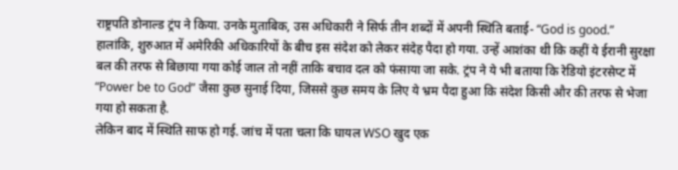राष्ट्रपति डोनाल्ड ट्रंप ने किया. उनके मुताबिक, उस अधिकारी ने सिर्फ तीन शब्दों में अपनी स्थिति बताई- “God is good.”
हालांकि, शुरुआत में अमेरिकी अधिकारियों के बीच इस संदेश को लेकर संदेह पैदा हो गया. उन्हें आशंका थी कि कहीं ये ईरानी सुरक्षा बल की तरफ से बिछाया गया कोई जाल तो नहीं ताकि बचाव दल को फंसाया जा सके. ट्रंप ने ये भी बताया कि रेडियो इंटरसेप्ट में “Power be to God” जैसा कुछ सुनाई दिया, जिससे कुछ समय के लिए ये भ्रम पैदा हुआ कि संदेश किसी और की तरफ से भेजा गया हो सकता है.
लेकिन बाद में स्थिति साफ हो गई. जांच में पता चला कि घायल WSO खुद एक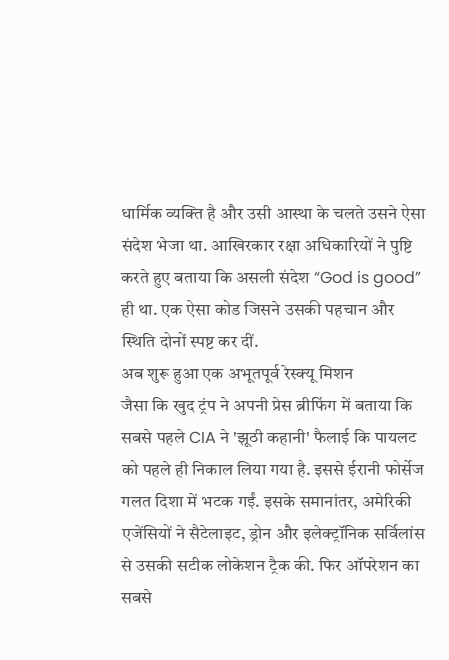धार्मिक व्यक्ति है और उसी आस्था के चलते उसने ऐसा संदेश भेजा था. आखिरकार रक्षा अधिकारियों ने पुष्टि करते हुए बताया कि असली संदेश “God is good” ही था. एक ऐसा कोड जिसने उसकी पहचान और स्थिति दोनों स्पष्ट कर दीं.
अब शुरू हुआ एक अभूतपूर्व रेस्क्यू मिशन
जैसा कि खुद ट्रंप ने अपनी प्रेस ब्रीफिंग में बताया कि सबसे पहले CIA ने 'झूठी कहानी' फैलाई कि पायलट को पहले ही निकाल लिया गया है. इससे ईरानी फोर्सेज गलत दिशा में भटक गईं. इसके समानांतर, अमेरिकी एजेंसियों ने सैटेलाइट, ड्रोन और इलेक्ट्रॉनिक सर्विलांस से उसकी सटीक लोकेशन ट्रैक की. फिर ऑपरेशन का सबसे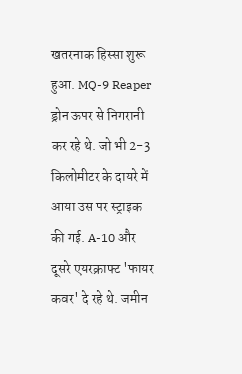खतरनाक हिस्सा शुरू हुआ. MQ-9 Reaper ड्रोन ऊपर से निगरानी कर रहे थे. जो भी 2-3 किलोमीटर के दायरे में आया उस पर स्ट्राइक की गई. A-10 और दूसरे एयरक्राफ्ट 'फायर कवर' दे रहे थे. जमीन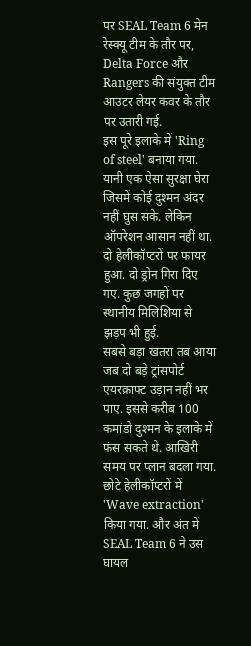पर SEAL Team 6 मेन रेस्क्यू टीम के तौर पर, Delta Force और Rangers की संयुक्त टीम आउटर लेयर कवर के तौर पर उतारी गई.
इस पूरे इलाके में 'Ring of steel' बनाया गया. यानी एक ऐसा सुरक्षा घेरा जिसमें कोई दुश्मन अंदर नहीं घुस सके. लेकिन ऑपरेशन आसान नहीं था. दो हेलीकॉप्टरों पर फायर हुआ. दो ड्रोन गिरा दिए गए. कुछ जगहों पर स्थानीय मिलिशिया से झड़प भी हुई.
सबसे बड़ा खतरा तब आया जब दो बड़े ट्रांसपोर्ट एयरक्राफ्ट उड़ान नहीं भर पाए. इससे करीब 100 कमांडो दुश्मन के इलाके में फंस सकते थे. आखिरी समय पर प्लान बदला गया. छोटे हेलीकॉप्टरों में 'Wave extraction' किया गया. और अंत में SEAL Team 6 ने उस घायल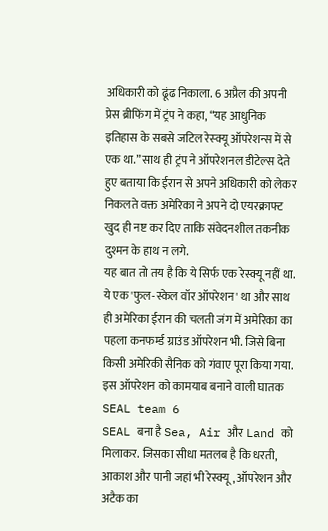अधिकारी को ढूंढ निकाला. 6 अप्रैल की अपनी प्रेस ब्रीफिंग में ट्रंप ने कहा, “यह आधुनिक इतिहास के सबसे जटिल रेस्क्यू ऑपरेशन्स में से एक था.” साथ ही ट्रंप ने ऑपरेशनल डीटेल्स देते हुए बताया कि ईरान से अपने अधिकारी को लेकर निकलते वक्त अमेरिका ने अपने दो एयरक्राफ्ट खुद ही नष्ट कर दिए ताकि संवेदनशील तकनीक दुश्मन के हाथ न लगे.
यह बात तो तय है कि ये सिर्फ एक रेस्क्यू नहीं था. ये एक 'फुल-स्केल वॉर ऑपरेशन' था और साथ ही अमेरिका ईरान की चलती जंग में अमेरिका का पहला कनफर्म्ड ग्राउंड ऑपरेशन भी. जिसे बिना किसी अमेरिकी सैनिक को गंवाए पूरा किया गया.
इस ऑपरेशन को कामयाब बनाने वाली घातक SEAL team 6
SEAL बना है Sea, Air और Land को मिलाकर. जिसका सीधा मतलब है कि धरती, आकाश और पानी जहां भी रेस्क्यू, ऑपरेशन और अटैक का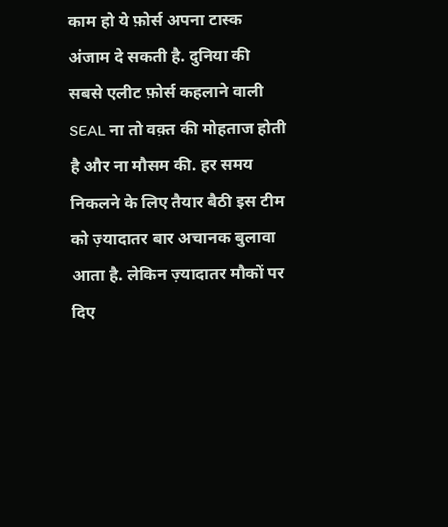काम हो ये फ़ोर्स अपना टास्क अंजाम दे सकती है. दुनिया की सबसे एलीट फ़ोर्स कहलाने वाली SEAL ना तो वक़्त की मोहताज होती है और ना मौसम की. हर समय निकलने के लिए तैयार बैठी इस टीम को ज़्यादातर बार अचानक बुलावा आता है. लेकिन ज़्यादातर मौकों पर दिए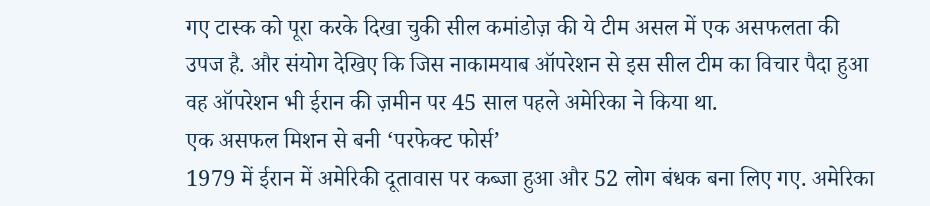गए टास्क को पूरा करके दिखा चुकी सील कमांडोज़ की ये टीम असल में एक असफलता की उपज है. और संयोग देखिए कि जिस नाकामयाब ऑपरेशन से इस सील टीम का विचार पैदा हुआ वह ऑपरेशन भी ईरान की ज़मीन पर 45 साल पहले अमेरिका ने किया था.
एक असफल मिशन से बनी ‘परफेक्ट फोर्स’
1979 में ईरान में अमेरिकी दूतावास पर कब्जा हुआ और 52 लोग बंधक बना लिए गए. अमेरिका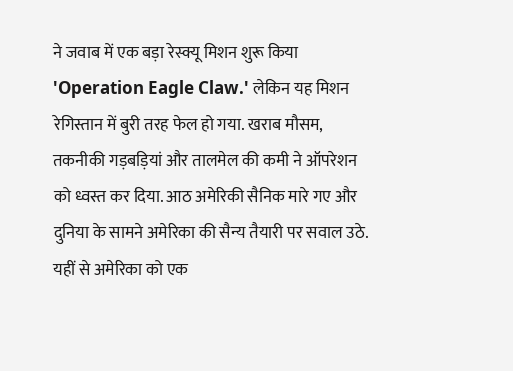ने जवाब में एक बड़ा रेस्क्यू मिशन शुरू किया 'Operation Eagle Claw.' लेकिन यह मिशन रेगिस्तान में बुरी तरह फेल हो गया. खराब मौसम, तकनीकी गड़बड़ियां और तालमेल की कमी ने ऑपरेशन को ध्वस्त कर दिया. आठ अमेरिकी सैनिक मारे गए और दुनिया के सामने अमेरिका की सैन्य तैयारी पर सवाल उठे.
यहीं से अमेरिका को एक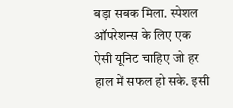बड़ा सबक मिला. स्पेशल ऑपरेशन्स के लिए एक ऐसी यूनिट चाहिए जो हर हाल में सफल हो सके. इसी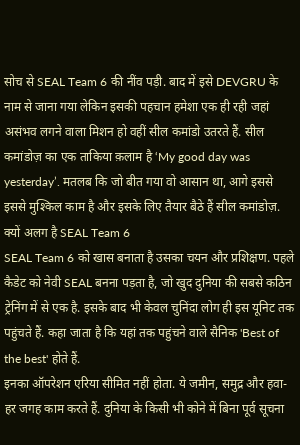सोच से SEAL Team 6 की नींव पड़ी. बाद में इसे DEVGRU के नाम से जाना गया लेकिन इसकी पहचान हमेशा एक ही रही जहां असंभव लगने वाला मिशन हो वहीं सील कमांडो उतरते हैं. सील कमांडोज़ का एक ताकिया क़लाम है ‘My good day was yesterday’. मतलब कि जो बीत गया वो आसान था, आगे इससे इससे मुश्किल काम है और इसके लिए तैयार बैठे हैं सील कमांडोज़.
क्यों अलग है SEAL Team 6
SEAL Team 6 को खास बनाता है उसका चयन और प्रशिक्षण. पहले कैडेट को नेवी SEAL बनना पड़ता है, जो खुद दुनिया की सबसे कठिन ट्रेनिंग में से एक है. इसके बाद भी केवल चुनिंदा लोग ही इस यूनिट तक पहुंचते हैं. कहा जाता है कि यहां तक पहुंचने वाले सैनिक 'Best of the best' होते हैं.
इनका ऑपरेशन एरिया सीमित नहीं होता. ये जमीन, समुद्र और हवा- हर जगह काम करते हैं. दुनिया के किसी भी कोने में बिना पूर्व सूचना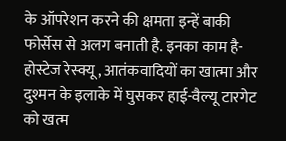के ऑपरेशन करने की क्षमता इन्हें बाकी फोर्सेस से अलग बनाती है. इनका काम है- होस्टेज रेस्क्यू, आतंकवादियों का खात्मा और दुश्मन के इलाके में घुसकर हाई-वैल्यू टारगेट को खत्म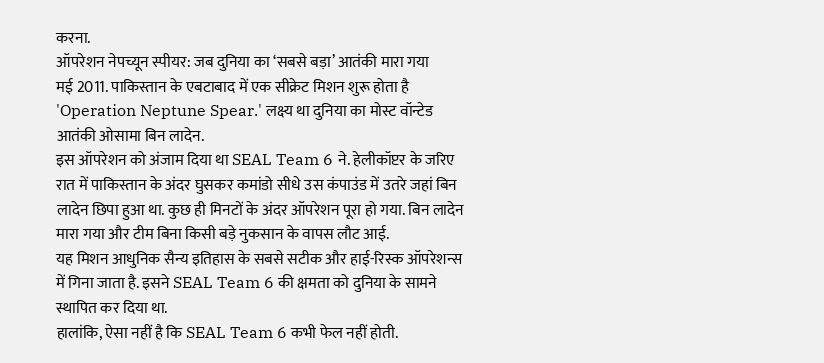करना.
ऑपरेशन नेपच्यून स्पीयर: जब दुनिया का ‘सबसे बड़ा’ आतंकी मारा गया
मई 2011. पाकिस्तान के एबटाबाद में एक सीक्रेट मिशन शुरू होता है 'Operation Neptune Spear.' लक्ष्य था दुनिया का मोस्ट वॉन्टेड आतंकी ओसामा बिन लादेन.
इस ऑपरेशन को अंजाम दिया था SEAL Team 6 ने. हेलीकॉप्टर के जरिए रात में पाकिस्तान के अंदर घुसकर कमांडो सीधे उस कंपाउंड में उतरे जहां बिन लादेन छिपा हुआ था. कुछ ही मिनटों के अंदर ऑपरेशन पूरा हो गया. बिन लादेन मारा गया और टीम बिना किसी बड़े नुकसान के वापस लौट आई.
यह मिशन आधुनिक सैन्य इतिहास के सबसे सटीक और हाई-रिस्क ऑपरेशन्स में गिना जाता है. इसने SEAL Team 6 की क्षमता को दुनिया के सामने स्थापित कर दिया था.
हालांकि, ऐसा नहीं है कि SEAL Team 6 कभी फेल नहीं होती.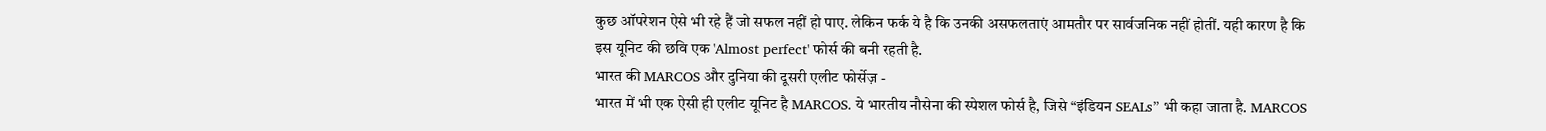कुछ ऑपरेशन ऐसे भी रहे हैं जो सफल नहीं हो पाए. लेकिन फर्क ये है कि उनकी असफलताएं आमतौर पर सार्वजनिक नहीं होतीं. यही कारण है कि इस यूनिट की छवि एक 'Almost perfect' फोर्स की बनी रहती है.
भारत की MARCOS और दुनिया की दूसरी एलीट फोर्सेज़ -
भारत में भी एक ऐसी ही एलीट यूनिट है MARCOS. ये भारतीय नौसेना की स्पेशल फोर्स है, जिसे “इंडियन SEALs” भी कहा जाता है. MARCOS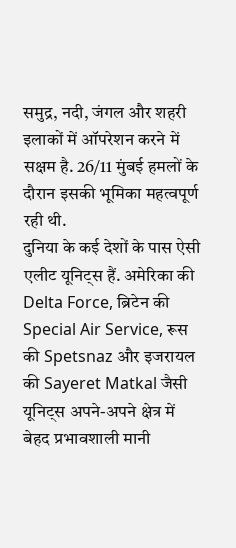समुद्र, नदी, जंगल और शहरी इलाकों में ऑपरेशन करने में सक्षम है. 26/11 मुंबई हमलों के दौरान इसकी भूमिका महत्वपूर्ण रही थी.
दुनिया के कई देशों के पास ऐसी एलीट यूनिट्स हैं. अमेरिका की Delta Force, ब्रिटेन की Special Air Service, रूस की Spetsnaz और इजरायल की Sayeret Matkal जैसी यूनिट्स अपने-अपने क्षेत्र में बेहद प्रभावशाली मानी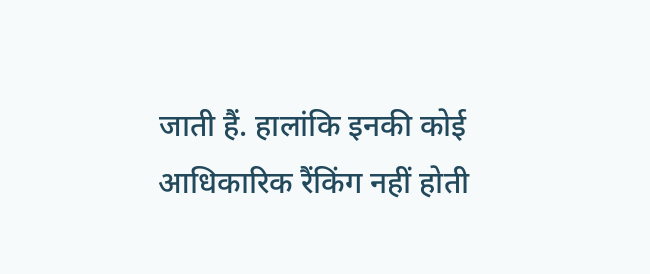जाती हैं. हालांकि इनकी कोई आधिकारिक रैंकिंग नहीं होती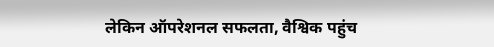लेकिन ऑपरेशनल सफलता, वैश्विक पहुंच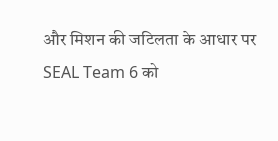और मिशन की जटिलता के आधार पर SEAL Team 6 को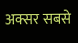अक्सर सबसे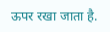ऊपर रखा जाता है.